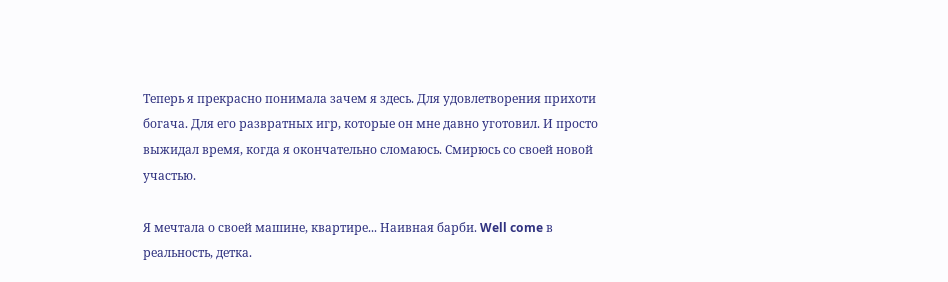Теперь я прекрасно понимала зачем я здесь. Для удовлетворения прихоти богача. Для его развратных игр, которые он мне давно уготовил. И просто выжидал время, когда я окончательно сломаюсь. Смирюсь со своей новой участью.

Я мечтала о своей машине, квартире... Наивная барби. Well come в реальность, детка.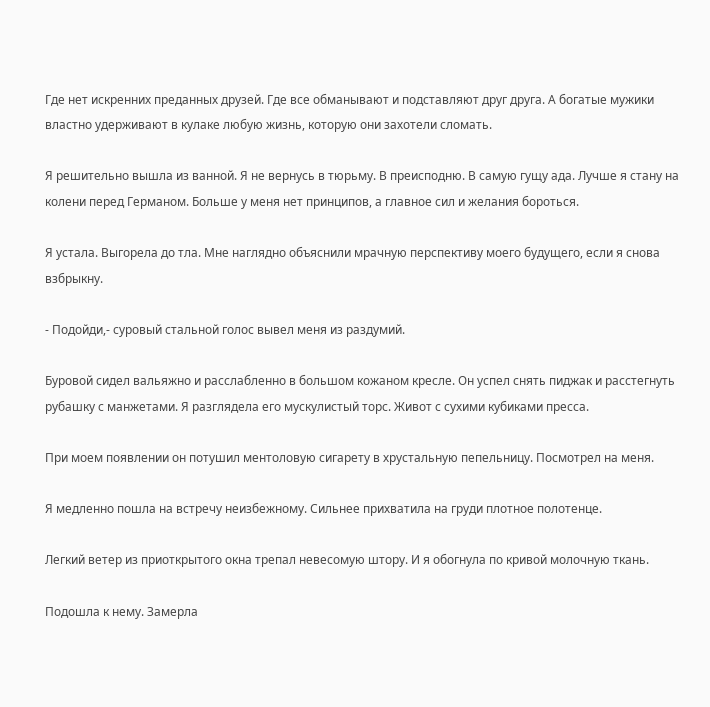Где нет искренних преданных друзей. Где все обманывают и подставляют друг друга. А богатые мужики властно удерживают в кулаке любую жизнь, которую они захотели сломать.

Я решительно вышла из ванной. Я не вернусь в тюрьму. В преисподню. В самую гущу ада. Лучше я стану на колени перед Германом. Больше у меня нет принципов, а главное сил и желания бороться.

Я устала. Выгорела до тла. Мне наглядно объяснили мрачную перспективу моего будущего, если я снова взбрыкну.

- Подойди,- суровый стальной голос вывел меня из раздумий.

Буровой сидел вальяжно и расслабленно в большом кожаном кресле. Он успел снять пиджак и расстегнуть рубашку с манжетами. Я разглядела его мускулистый торс. Живот с сухими кубиками пресса.

При моем появлении он потушил ментоловую сигарету в хрустальную пепельницу. Посмотрел на меня.

Я медленно пошла на встречу неизбежному. Сильнее прихватила на груди плотное полотенце.

Легкий ветер из приоткрытого окна трепал невесомую штору. И я обогнула по кривой молочную ткань.

Подошла к нему. Замерла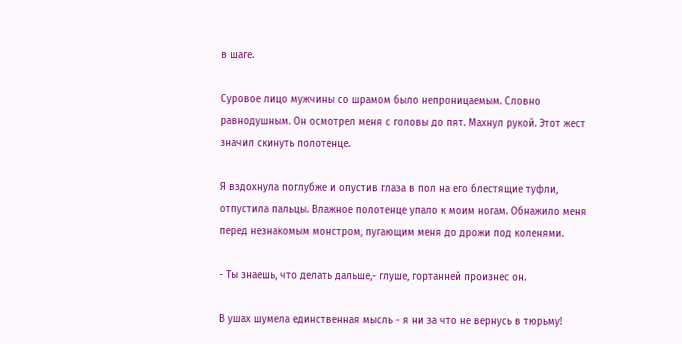в шаге.

Суровое лицо мужчины со шрамом было непроницаемым. Словно равнодушным. Он осмотрел меня с головы до пят. Махнул рукой. Этот жест значил скинуть полотенце.

Я вздохнула поглубже и опустив глаза в пол на его блестящие туфли, отпустила пальцы. Влажное полотенце упало к моим ногам. Обнажило меня перед незнакомым монстром, пугающим меня до дрожи под коленями.

- Ты знаешь, что делать дальше,- глуше, гортанней произнес он.

В ушах шумела единственная мысль - я ни за что не вернусь в тюрьму!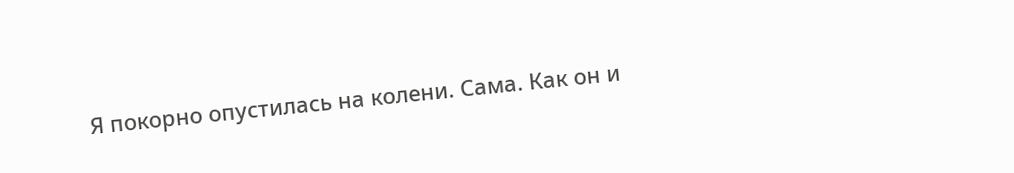Я покорно опустилась на колени. Сама. Как он и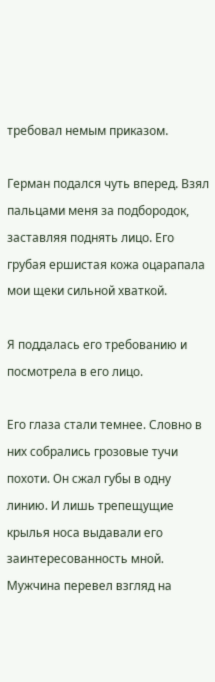требовал немым приказом.

Герман подался чуть вперед. Взял пальцами меня за подбородок, заставляя поднять лицо. Его грубая ершистая кожа оцарапала мои щеки сильной хваткой.

Я поддалась его требованию и посмотрела в его лицо.

Его глаза стали темнее. Словно в них собрались грозовые тучи похоти. Он сжал губы в одну линию. И лишь трепещущие крылья носа выдавали его заинтересованность мной. Мужчина перевел взгляд на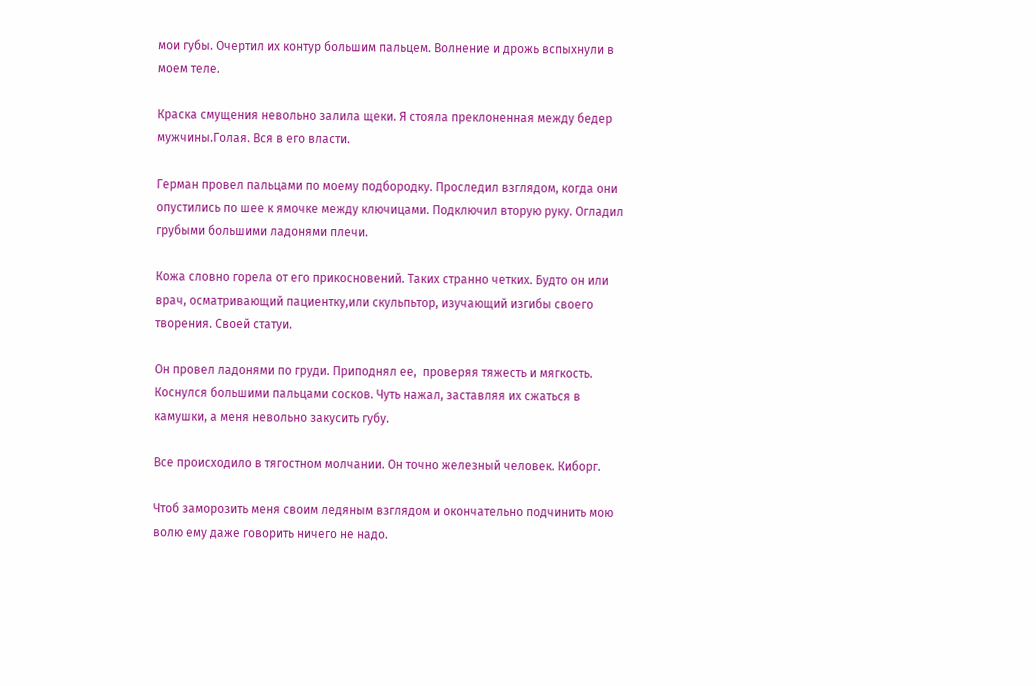мои губы. Очертил их контур большим пальцем. Волнение и дрожь вспыхнули в моем теле.

Краска смущения невольно залила щеки. Я стояла преклоненная между бедер мужчины.Голая. Вся в его власти.

Герман провел пальцами по моему подбородку. Проследил взглядом, когда они опустились по шее к ямочке между ключицами. Подключил вторую руку. Огладил грубыми большими ладонями плечи.

Кожа словно горела от его прикосновений. Таких странно четких. Будто он или врач, осматривающий пациентку,или скульпьтор, изучающий изгибы своего творения. Своей статуи.

Он провел ладонями по груди. Приподнял ее,  проверяя тяжесть и мягкость. Коснулся большими пальцами сосков. Чуть нажал, заставляя их сжаться в камушки, а меня невольно закусить губу.

Все происходило в тягостном молчании. Он точно железный человек. Киборг.

Чтоб заморозить меня своим ледяным взглядом и окончательно подчинить мою волю ему даже говорить ничего не надо.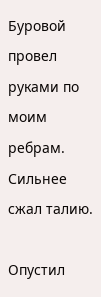Буровой провел руками по моим ребрам. Сильнее сжал талию.

Опустил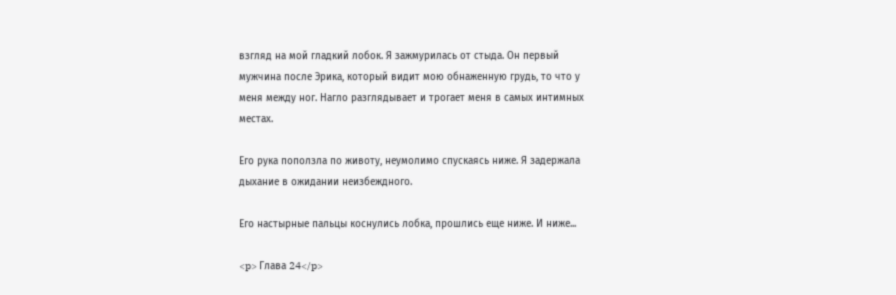взгляд на мой гладкий лобок. Я зажмурилась от стыда. Он первый мужчина после Эрика, который видит мою обнаженную грудь, то что у меня между ног. Нагло разглядывает и трогает меня в самых интимных местах.

Его рука поползла по животу, неумолимо спускаясь ниже. Я задержала дыхание в ожидании неизбеждного.

Его настырные пальцы коснулись лобка, прошлись еще ниже. И ниже...

<p> Глава 24</p>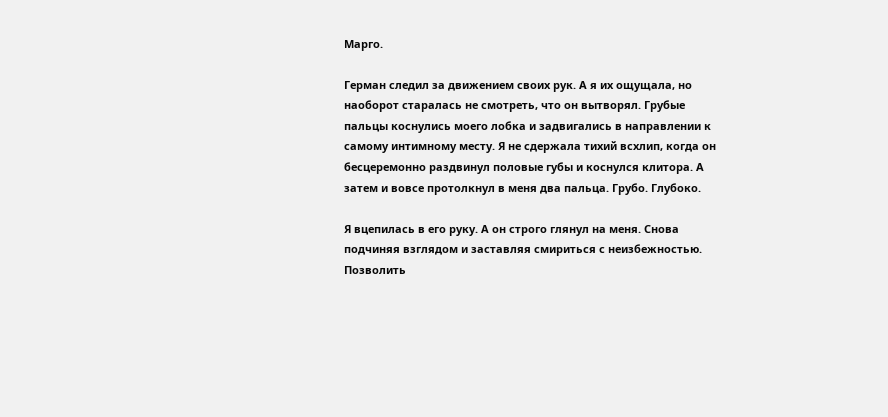Марго.

Герман следил за движением своих рук. А я их ощущала, но наоборот старалась не смотреть, что он вытворял. Грубые пальцы коснулись моего лобка и задвигались в направлении к самому интимному месту. Я не сдержала тихий всхлип, когда он бесцеремонно раздвинул половые губы и коснулся клитора. А затем и вовсе протолкнул в меня два пальца. Грубо. Глубоко.

Я вцепилась в его руку. А он строго глянул на меня. Снова подчиняя взглядом и заставляя смириться с неизбежностью. Позволить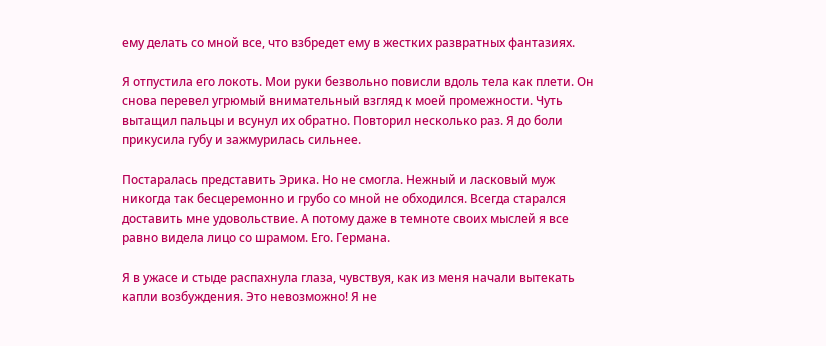ему делать со мной все, что взбредет ему в жестких развратных фантазиях.

Я отпустила его локоть. Мои руки безвольно повисли вдоль тела как плети. Он снова перевел угрюмый внимательный взгляд к моей промежности. Чуть вытащил пальцы и всунул их обратно. Повторил несколько раз. Я до боли прикусила губу и зажмурилась сильнее.

Постаралась представить Эрика. Но не смогла. Нежный и ласковый муж никогда так бесцеремонно и грубо со мной не обходился. Всегда старался доставить мне удовольствие. А потому даже в темноте своих мыслей я все равно видела лицо со шрамом. Его. Германа.

Я в ужасе и стыде распахнула глаза, чувствуя, как из меня начали вытекать капли возбуждения. Это невозможно! Я не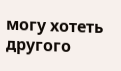могу хотеть другого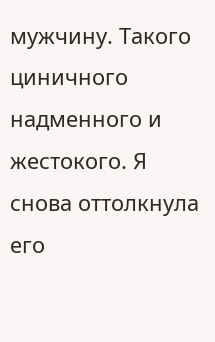мужчину. Такого циничного надменного и жестокого. Я снова оттолкнула его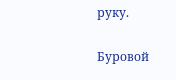руку.

Буровой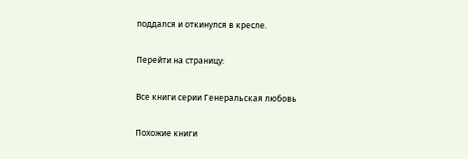поддался и откинулся в кресле.

Перейти на страницу:

Все книги серии Генеральская любовь

Похожие книги